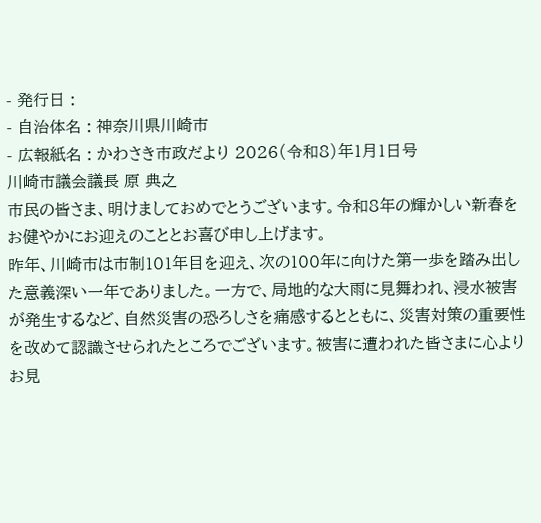- 発行日 :
- 自治体名 : 神奈川県川崎市
- 広報紙名 : かわさき市政だより 2026(令和8)年1月1日号
川崎市議会議長 原 典之
市民の皆さま、明けましておめでとうございます。令和8年の輝かしい新春をお健やかにお迎えのこととお喜び申し上げます。
昨年、川崎市は市制101年目を迎え、次の100年に向けた第一歩を踏み出した意義深い一年でありました。一方で、局地的な大雨に見舞われ、浸水被害が発生するなど、自然災害の恐ろしさを痛感するとともに、災害対策の重要性を改めて認識させられたところでございます。被害に遭われた皆さまに心よりお見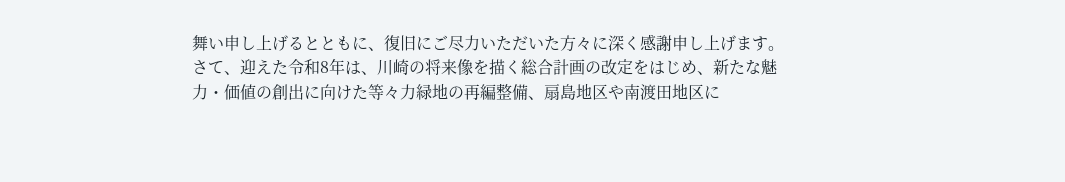舞い申し上げるとともに、復旧にご尽力いただいた方々に深く感謝申し上げます。
さて、迎えた令和8年は、川崎の将来像を描く総合計画の改定をはじめ、新たな魅力・価値の創出に向けた等々力緑地の再編整備、扇島地区や南渡田地区に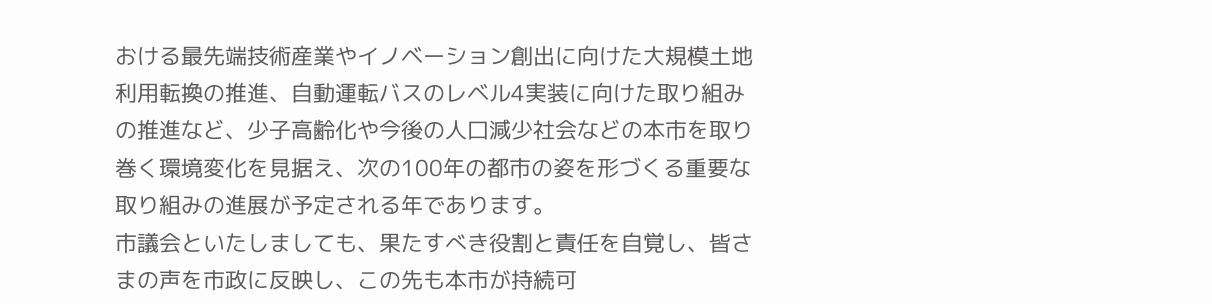おける最先端技術産業やイノベーション創出に向けた大規模土地利用転換の推進、自動運転バスのレベル4実装に向けた取り組みの推進など、少子高齢化や今後の人口減少社会などの本市を取り巻く環境変化を見据え、次の100年の都市の姿を形づくる重要な取り組みの進展が予定される年であります。
市議会といたしましても、果たすべき役割と責任を自覚し、皆さまの声を市政に反映し、この先も本市が持続可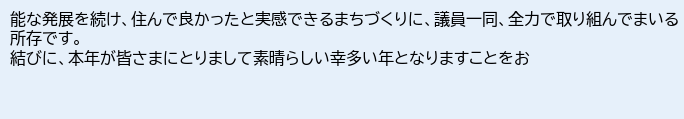能な発展を続け、住んで良かったと実感できるまちづくりに、議員一同、全力で取り組んでまいる所存です。
結びに、本年が皆さまにとりまして素晴らしい幸多い年となりますことをお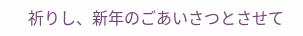祈りし、新年のごあいさつとさせて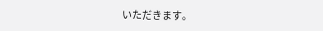いただきます。